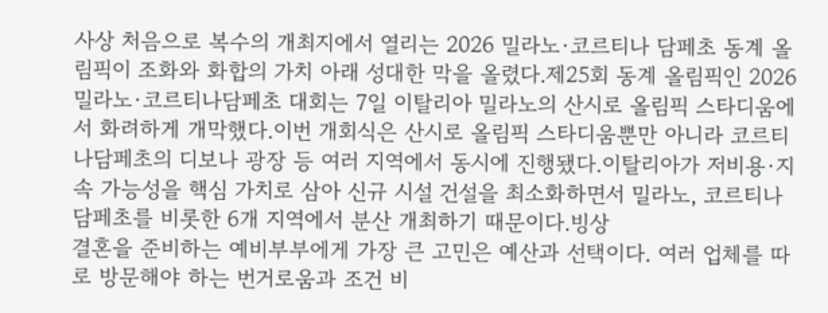사상 처음으로 복수의 개최지에서 열리는 2026 밀라노·코르티나 담페초 동계 올림픽이 조화와 화합의 가치 아래 성대한 막을 올렸다.제25회 동계 올림픽인 2026 밀라노·코르티나담페초 대회는 7일 이탈리아 밀라노의 산시로 올림픽 스타디움에서 화려하게 개막했다.이번 개회식은 산시로 올림픽 스타디움뿐만 아니라 코르티나담페초의 디보나 광장 등 여러 지역에서 동시에 진행됐다.이탈리아가 저비용·지속 가능성을 핵심 가치로 삼아 신규 시설 건설을 최소화하면서 밀라노, 코르티나담페초를 비롯한 6개 지역에서 분산 개최하기 때문이다.빙상
결혼을 준비하는 예비부부에게 가장 큰 고민은 예산과 선택이다. 여러 업체를 따로 방문해야 하는 번거로움과 조건 비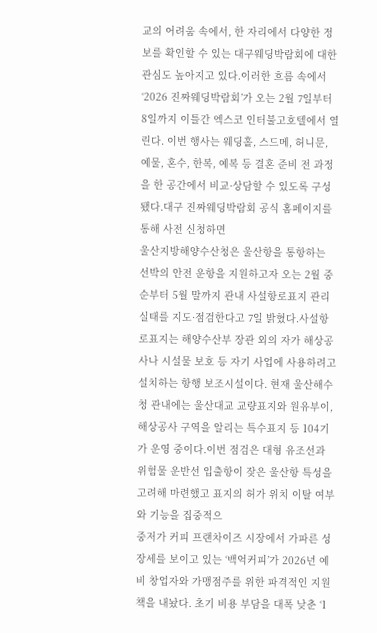교의 어려움 속에서, 한 자리에서 다양한 정보를 확인할 수 있는 대구웨딩박람회에 대한 관심도 높아지고 있다.이러한 흐름 속에서 ‘2026 진짜웨딩박람회’가 오는 2월 7일부터 8일까지 이틀간 엑스코 인터불고호텔에서 열린다. 이번 행사는 웨딩홀, 스드메, 허니문, 예물, 혼수, 한복, 예복 등 결혼 준비 전 과정을 한 공간에서 비교·상담할 수 있도록 구성됐다.대구 진짜웨딩박람회 공식 홈페이지를 통해 사전 신청하면
울산지방해양수산청은 울산항을 통항하는 선박의 안전 운항을 지원하고자 오는 2월 중순부터 5월 말까지 관내 사설항로표지 관리실태를 지도·점검한다고 7일 밝혔다.사설항로표지는 해양수산부 장관 외의 자가 해상공사나 시설물 보호 등 자기 사업에 사용하려고 설치하는 항행 보조시설이다. 현재 울산해수청 관내에는 울산대교 교량표지와 원유부이, 해상공사 구역을 알리는 특수표지 등 104기가 운영 중이다.이번 점검은 대형 유조선과 위험물 운반선 입출항이 잦은 울산항 특성을 고려해 마련했고 표지의 허가 위치 이탈 여부와 기능을 집중적으
중저가 커피 프랜차이즈 시장에서 가파른 성장세를 보이고 있는 ‘백억커피’가 2026년 예비 창업자와 가맹점주를 위한 파격적인 지원책을 내놨다. 초기 비용 부담을 대폭 낮춘 ‘1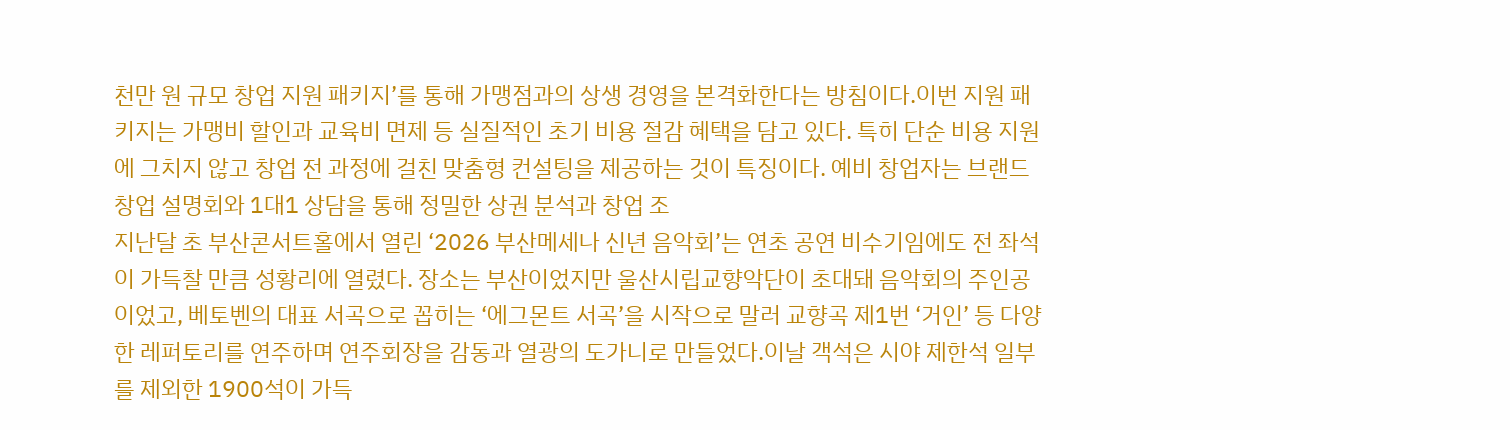천만 원 규모 창업 지원 패키지’를 통해 가맹점과의 상생 경영을 본격화한다는 방침이다.이번 지원 패키지는 가맹비 할인과 교육비 면제 등 실질적인 초기 비용 절감 혜택을 담고 있다. 특히 단순 비용 지원에 그치지 않고 창업 전 과정에 걸친 맞춤형 컨설팅을 제공하는 것이 특징이다. 예비 창업자는 브랜드 창업 설명회와 1대1 상담을 통해 정밀한 상권 분석과 창업 조
지난달 초 부산콘서트홀에서 열린 ‘2026 부산메세나 신년 음악회’는 연초 공연 비수기임에도 전 좌석이 가득찰 만큼 성황리에 열렸다. 장소는 부산이었지만 울산시립교향악단이 초대돼 음악회의 주인공이었고, 베토벤의 대표 서곡으로 꼽히는 ‘에그몬트 서곡’을 시작으로 말러 교향곡 제1번 ‘거인’ 등 다양한 레퍼토리를 연주하며 연주회장을 감동과 열광의 도가니로 만들었다.이날 객석은 시야 제한석 일부를 제외한 1900석이 가득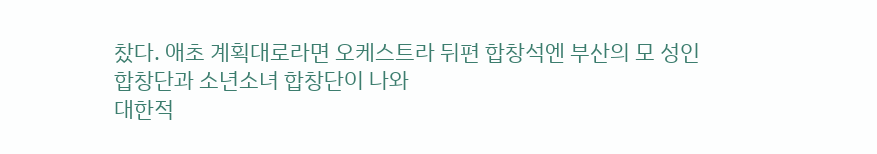찼다. 애초 계획대로라면 오케스트라 뒤편 합창석엔 부산의 모 성인 합창단과 소년소녀 합창단이 나와
대한적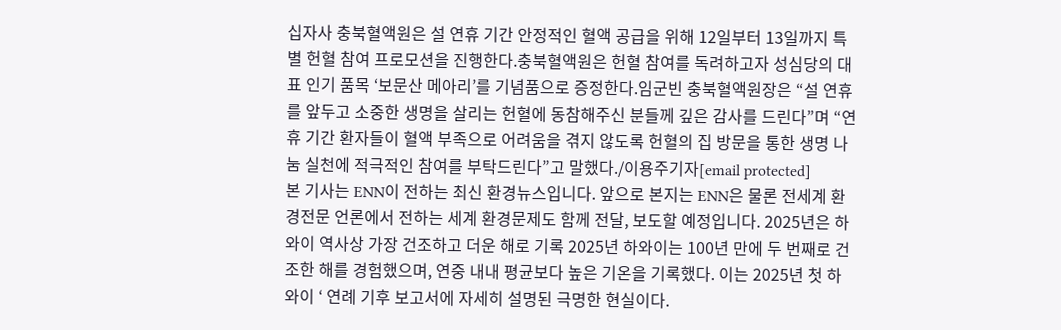십자사 충북혈액원은 설 연휴 기간 안정적인 혈액 공급을 위해 12일부터 13일까지 특별 헌혈 참여 프로모션을 진행한다.충북혈액원은 헌혈 참여를 독려하고자 성심당의 대표 인기 품목 ‘보문산 메아리’를 기념품으로 증정한다.임군빈 충북혈액원장은 “설 연휴를 앞두고 소중한 생명을 살리는 헌혈에 동참해주신 분들께 깊은 감사를 드린다”며 “연휴 기간 환자들이 혈액 부족으로 어려움을 겪지 않도록 헌혈의 집 방문을 통한 생명 나눔 실천에 적극적인 참여를 부탁드린다”고 말했다./이용주기자[email protected]
본 기사는 ENN이 전하는 최신 환경뉴스입니다. 앞으로 본지는 ENN은 물론 전세계 환경전문 언론에서 전하는 세계 환경문제도 함께 전달, 보도할 예정입니다. 2025년은 하와이 역사상 가장 건조하고 더운 해로 기록 2025년 하와이는 100년 만에 두 번째로 건조한 해를 경험했으며, 연중 내내 평균보다 높은 기온을 기록했다. 이는 2025년 첫 하와이 ʻ 연례 기후 보고서에 자세히 설명된 극명한 현실이다.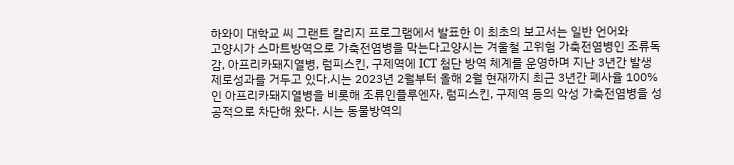하와이 대학교 씨 그랜트 칼리지 프로그램에서 발표한 이 최초의 보고서는 일반 언어와
고양시가 스마트방역으로 가축전염병을 막는다고양시는 겨울철 고위험 가축전염병인 조류독감, 아프리카돼지열병, 럼피스킨, 구제역에 ICT 첨단 방역 체계를 운영하며 지난 3년간 발생 제로성과를 거두고 있다.시는 2023년 2월부터 올해 2월 현재까지 최근 3년간 폐사율 100%인 아프리카돼지열병을 비롯해 조류인플루엔자, 럼피스킨, 구제역 등의 악성 가축전염병을 성공적으로 차단해 왔다. 시는 동물방역의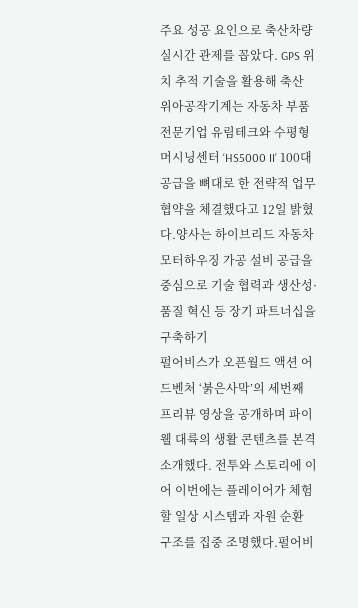주요 성공 요인으로 축산차량 실시간 관제를 꼽았다. GPS 위치 추적 기술을 활용해 축산
위아공작기계는 자동차 부품 전문기업 유림테크와 수평형 머시닝센터 ‘HS5000 II’ 100대 공급을 뼈대로 한 전략적 업무협약을 체결했다고 12일 밝혔다.양사는 하이브리드 자동차 모터하우징 가공 설비 공급을 중심으로 기술 협력과 생산성·품질 혁신 등 장기 파트너십을 구축하기
펄어비스가 오픈월드 액션 어드벤처 ‘붉은사막’의 세번째 프리뷰 영상을 공개하며 파이웰 대륙의 생활 콘텐츠를 본격 소개했다. 전투와 스토리에 이어 이번에는 플레이어가 체험할 일상 시스템과 자원 순환 구조를 집중 조명했다.펄어비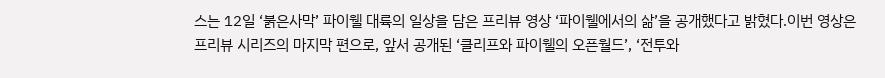스는 12일 ‘붉은사막’ 파이웰 대륙의 일상을 담은 프리뷰 영상 ‘파이웰에서의 삶’을 공개했다고 밝혔다.이번 영상은 프리뷰 시리즈의 마지막 편으로, 앞서 공개된 ‘클리프와 파이웰의 오픈월드’, ‘전투와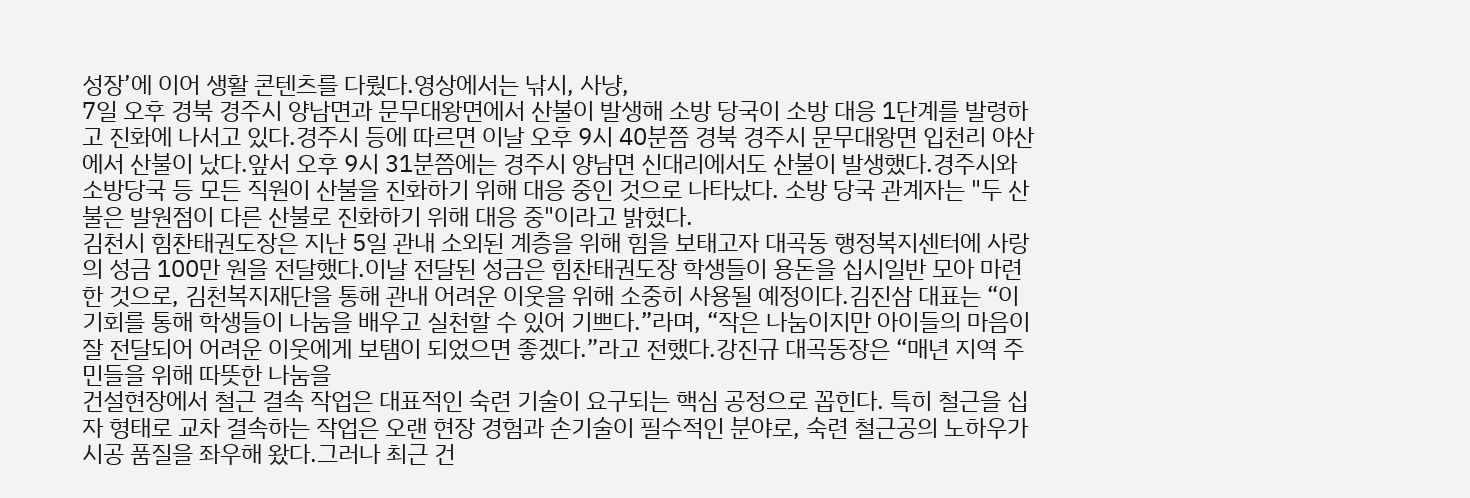성장’에 이어 생활 콘텐츠를 다뤘다.영상에서는 낚시, 사냥,
7일 오후 경북 경주시 양남면과 문무대왕면에서 산불이 발생해 소방 당국이 소방 대응 1단계를 발령하고 진화에 나서고 있다.경주시 등에 따르면 이날 오후 9시 40분쯤 경북 경주시 문무대왕면 입천리 야산에서 산불이 났다.앞서 오후 9시 31분쯤에는 경주시 양남면 신대리에서도 산불이 발생했다.경주시와 소방당국 등 모든 직원이 산불을 진화하기 위해 대응 중인 것으로 나타났다. 소방 당국 관계자는 "두 산불은 발원점이 다른 산불로 진화하기 위해 대응 중"이라고 밝혔다.
김천시 힘찬태권도장은 지난 5일 관내 소외된 계층을 위해 힘을 보태고자 대곡동 행정복지센터에 사랑의 성금 100만 원을 전달했다.이날 전달된 성금은 힘찬태권도장 학생들이 용돈을 십시일반 모아 마련한 것으로, 김천복지재단을 통해 관내 어려운 이웃을 위해 소중히 사용될 예정이다.김진삼 대표는 “이 기회를 통해 학생들이 나눔을 배우고 실천할 수 있어 기쁘다.”라며, “작은 나눔이지만 아이들의 마음이 잘 전달되어 어려운 이웃에게 보탬이 되었으면 좋겠다.”라고 전했다.강진규 대곡동장은 “매년 지역 주민들을 위해 따뜻한 나눔을
건설현장에서 철근 결속 작업은 대표적인 숙련 기술이 요구되는 핵심 공정으로 꼽힌다. 특히 철근을 십자 형태로 교차 결속하는 작업은 오랜 현장 경험과 손기술이 필수적인 분야로, 숙련 철근공의 노하우가 시공 품질을 좌우해 왔다.그러나 최근 건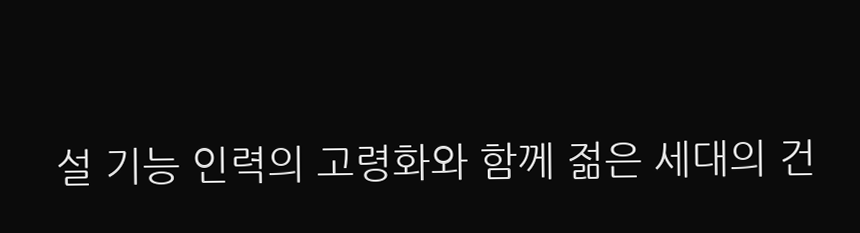설 기능 인력의 고령화와 함께 젊은 세대의 건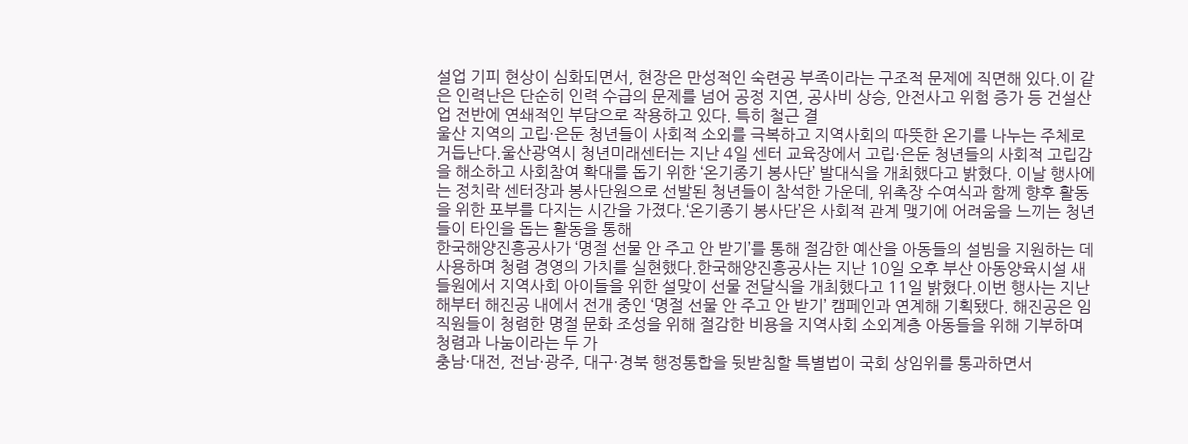설업 기피 현상이 심화되면서, 현장은 만성적인 숙련공 부족이라는 구조적 문제에 직면해 있다.이 같은 인력난은 단순히 인력 수급의 문제를 넘어 공정 지연, 공사비 상승, 안전사고 위험 증가 등 건설산업 전반에 연쇄적인 부담으로 작용하고 있다. 특히 철근 결
울산 지역의 고립·은둔 청년들이 사회적 소외를 극복하고 지역사회의 따뜻한 온기를 나누는 주체로 거듭난다.울산광역시 청년미래센터는 지난 4일 센터 교육장에서 고립·은둔 청년들의 사회적 고립감을 해소하고 사회참여 확대를 돕기 위한 ‘온기종기 봉사단’ 발대식을 개최했다고 밝혔다. 이날 행사에는 정치락 센터장과 봉사단원으로 선발된 청년들이 참석한 가운데, 위촉장 수여식과 함께 향후 활동을 위한 포부를 다지는 시간을 가졌다.‘온기종기 봉사단’은 사회적 관계 맺기에 어려움을 느끼는 청년들이 타인을 돕는 활동을 통해
한국해양진흥공사가 ‘명절 선물 안 주고 안 받기’를 통해 절감한 예산을 아동들의 설빔을 지원하는 데 사용하며 청렴 경영의 가치를 실현했다.한국해양진흥공사는 지난 10일 오후 부산 아동양육시설 새들원에서 지역사회 아이들을 위한 설맞이 선물 전달식을 개최했다고 11일 밝혔다.이번 행사는 지난해부터 해진공 내에서 전개 중인 ‘명절 선물 안 주고 안 받기’ 캠페인과 연계해 기획됐다. 해진공은 임직원들이 청렴한 명절 문화 조성을 위해 절감한 비용을 지역사회 소외계층 아동들을 위해 기부하며 청렴과 나눔이라는 두 가
충남·대전, 전남·광주, 대구·경북 행정통합을 뒷받침할 특별법이 국회 상임위를 통과하면서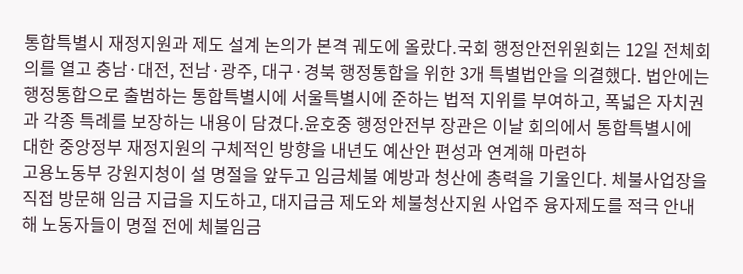통합특별시 재정지원과 제도 설계 논의가 본격 궤도에 올랐다.국회 행정안전위원회는 12일 전체회의를 열고 충남·대전, 전남·광주, 대구·경북 행정통합을 위한 3개 특별법안을 의결했다. 법안에는 행정통합으로 출범하는 통합특별시에 서울특별시에 준하는 법적 지위를 부여하고, 폭넓은 자치권과 각종 특례를 보장하는 내용이 담겼다.윤호중 행정안전부 장관은 이날 회의에서 통합특별시에 대한 중앙정부 재정지원의 구체적인 방향을 내년도 예산안 편성과 연계해 마련하
고용노동부 강원지청이 설 명절을 앞두고 임금체불 예방과 청산에 총력을 기울인다. 체불사업장을 직접 방문해 임금 지급을 지도하고, 대지급금 제도와 체불청산지원 사업주 융자제도를 적극 안내해 노동자들이 명절 전에 체불임금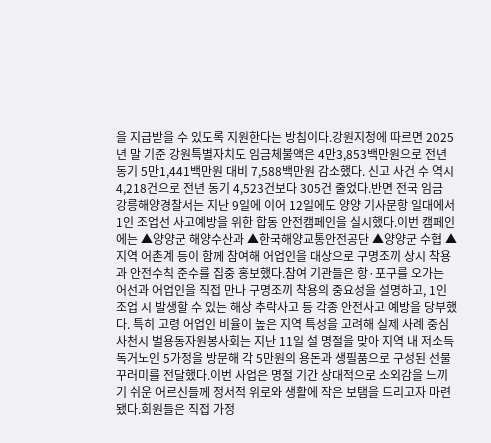을 지급받을 수 있도록 지원한다는 방침이다.강원지청에 따르면 2025년 말 기준 강원특별자치도 임금체불액은 4만3,853백만원으로 전년 동기 5만1,441백만원 대비 7,588백만원 감소했다. 신고 사건 수 역시 4,218건으로 전년 동기 4,523건보다 305건 줄었다.반면 전국 임금
강릉해양경찰서는 지난 9일에 이어 12일에도 양양 기사문항 일대에서 1인 조업선 사고예방을 위한 합동 안전캠페인을 실시했다.이번 캠페인에는 ▲양양군 해양수산과 ▲한국해양교통안전공단 ▲양양군 수협 ▲지역 어촌계 등이 함께 참여해 어업인을 대상으로 구명조끼 상시 착용과 안전수칙 준수를 집중 홍보했다.참여 기관들은 항·포구를 오가는 어선과 어업인을 직접 만나 구명조끼 착용의 중요성을 설명하고, 1인 조업 시 발생할 수 있는 해상 추락사고 등 각종 안전사고 예방을 당부했다. 특히 고령 어업인 비율이 높은 지역 특성을 고려해 실제 사례 중심
사천시 벌용동자원봉사회는 지난 11일 설 명절을 맞아 지역 내 저소득 독거노인 5가정을 방문해 각 5만원의 용돈과 생필품으로 구성된 선물꾸러미를 전달했다.이번 사업은 명절 기간 상대적으로 소외감을 느끼기 쉬운 어르신들께 정서적 위로와 생활에 작은 보탬을 드리고자 마련됐다.회원들은 직접 가정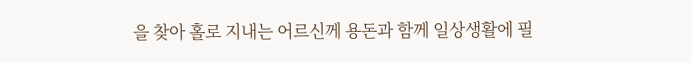을 찾아 홀로 지내는 어르신께 용돈과 함께 일상생활에 필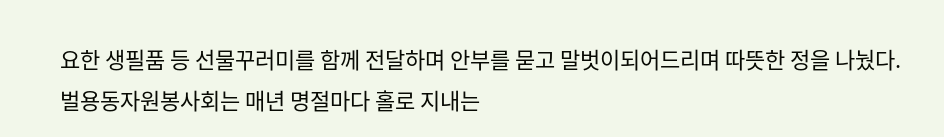요한 생필품 등 선물꾸러미를 함께 전달하며 안부를 묻고 말벗이되어드리며 따뜻한 정을 나눴다.벌용동자원봉사회는 매년 명절마다 홀로 지내는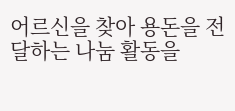어르신을 찾아 용돈을 전달하는 나눔 활동을